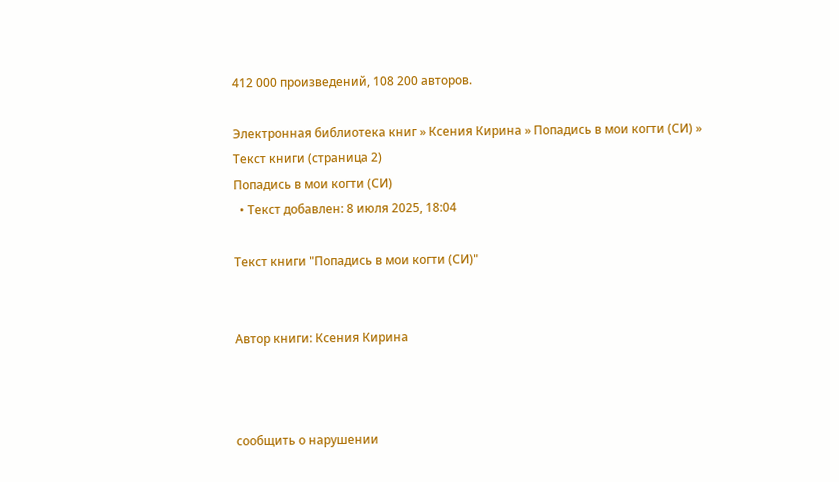412 000 произведений, 108 200 авторов.

Электронная библиотека книг » Ксения Кирина » Попадись в мои когти (СИ) » Текст книги (страница 2)
Попадись в мои когти (СИ)
  • Текст добавлен: 8 июля 2025, 18:04

Текст книги "Попадись в мои когти (СИ)"


Автор книги: Ксения Кирина



сообщить о нарушении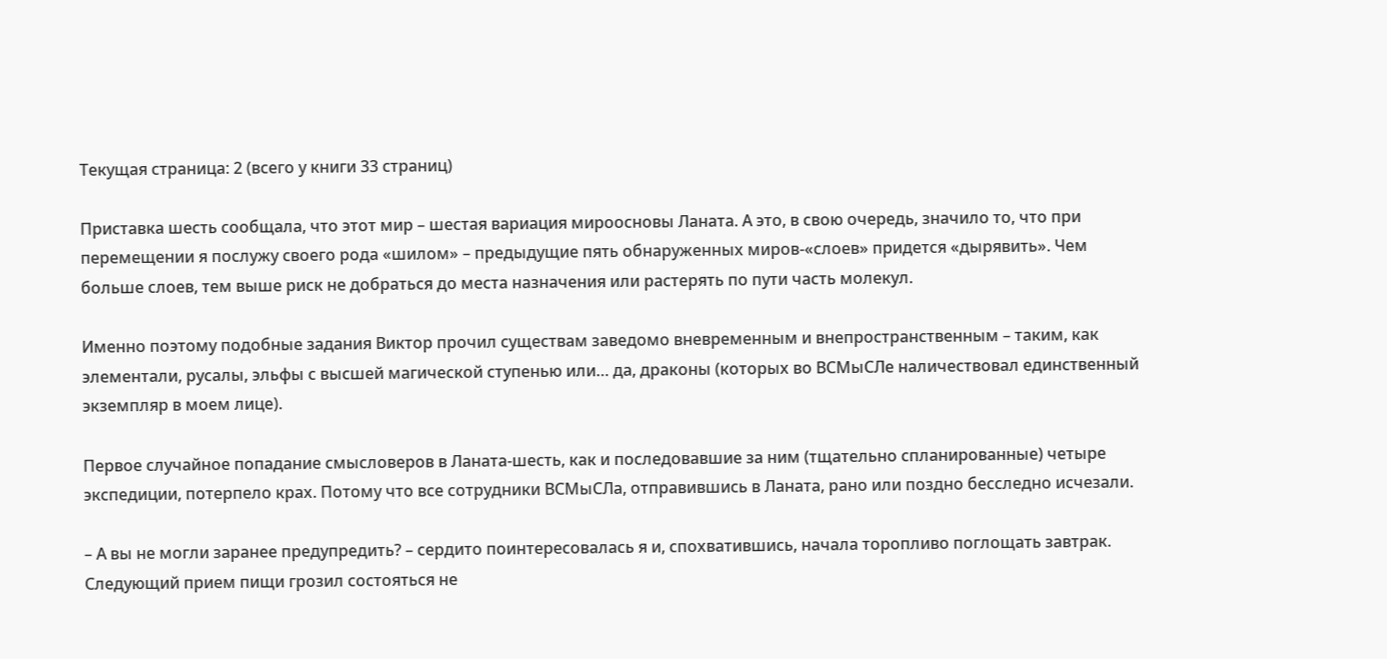Текущая страница: 2 (всего у книги 33 страниц)

Приставка шесть сообщала, что этот мир – шестая вариация мироосновы Ланата. А это, в свою очередь, значило то, что при перемещении я послужу своего рода «шилом» – предыдущие пять обнаруженных миров-«слоев» придется «дырявить». Чем больше слоев, тем выше риск не добраться до места назначения или растерять по пути часть молекул.

Именно поэтому подобные задания Виктор прочил существам заведомо вневременным и внепространственным – таким, как элементали, русалы, эльфы с высшей магической ступенью или… да, драконы (которых во ВСМыСЛе наличествовал единственный экземпляр в моем лице).

Первое случайное попадание смысловеров в Ланата-шесть, как и последовавшие за ним (тщательно спланированные) четыре экспедиции, потерпело крах. Потому что все сотрудники ВСМыСЛа, отправившись в Ланата, рано или поздно бесследно исчезали.

– А вы не могли заранее предупредить? – сердито поинтересовалась я и, спохватившись, начала торопливо поглощать завтрак. Следующий прием пищи грозил состояться не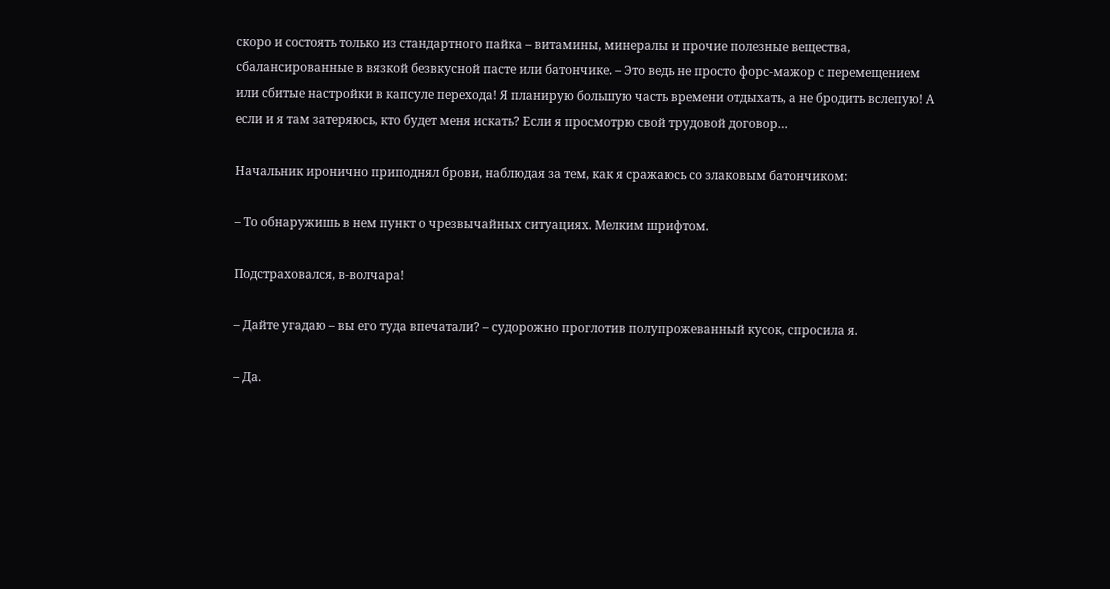скоро и состоять только из стандартного пайка – витамины, минералы и прочие полезные вещества, сбалансированные в вязкой безвкусной пасте или батончике. – Это ведь не просто форс-мажор с перемещением или сбитые настройки в капсуле перехода! Я планирую большую часть времени отдыхать, а не бродить вслепую! А если и я там затеряюсь, кто будет меня искать? Если я просмотрю свой трудовой договор…

Начальник иронично приподнял брови, наблюдая за тем, как я сражаюсь со злаковым батончиком:

– То обнаружишь в нем пункт о чрезвычайных ситуациях. Мелким шрифтом.

Подстраховался, в-волчара!

– Дайте угадаю – вы его туда впечатали? – судорожно проглотив полупрожеванный кусок, спросила я.

– Да.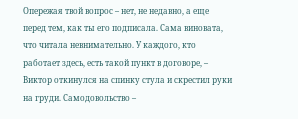Опережая твой вопрос – нет, не недавно, а еще перед тем, как ты его подписала. Сама виновата, что читала невнимательно. У каждого, кто работает здесь, есть такой пункт в договоре, – Виктор откинулся на спинку стула и скрестил руки на груди. Самодовольство –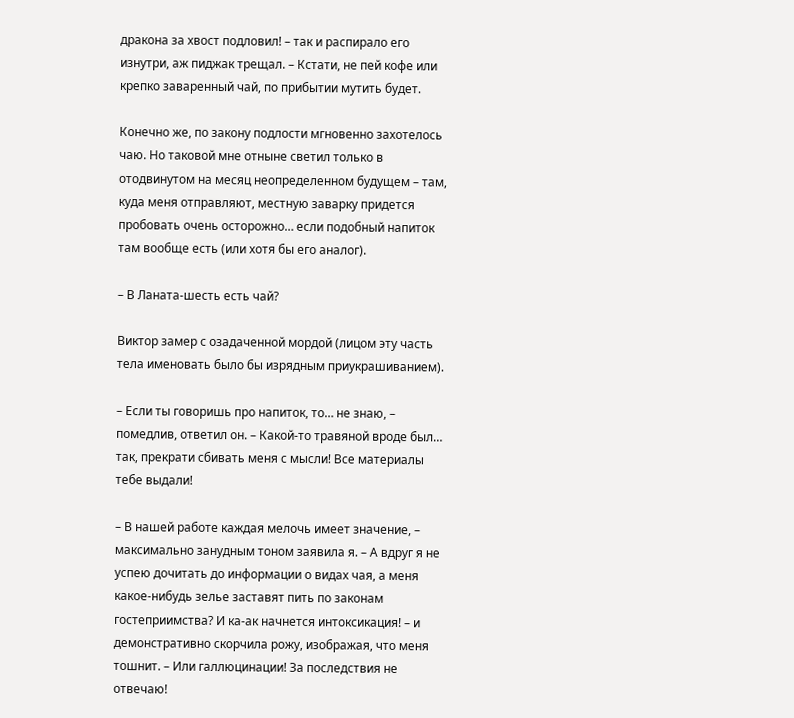дракона за хвост подловил! – так и распирало его изнутри, аж пиджак трещал. – Кстати, не пей кофе или крепко заваренный чай, по прибытии мутить будет.

Конечно же, по закону подлости мгновенно захотелось чаю. Но таковой мне отныне светил только в отодвинутом на месяц неопределенном будущем – там, куда меня отправляют, местную заварку придется пробовать очень осторожно… если подобный напиток там вообще есть (или хотя бы его аналог).

– В Ланата-шесть есть чай?

Виктор замер с озадаченной мордой (лицом эту часть тела именовать было бы изрядным приукрашиванием).

– Если ты говоришь про напиток, то… не знаю, – помедлив, ответил он. – Какой-то травяной вроде был… так, прекрати сбивать меня с мысли! Все материалы тебе выдали!

– В нашей работе каждая мелочь имеет значение, – максимально занудным тоном заявила я. – А вдруг я не успею дочитать до информации о видах чая, а меня какое-нибудь зелье заставят пить по законам гостеприимства? И ка-ак начнется интоксикация! – и демонстративно скорчила рожу, изображая, что меня тошнит. – Или галлюцинации! За последствия не отвечаю!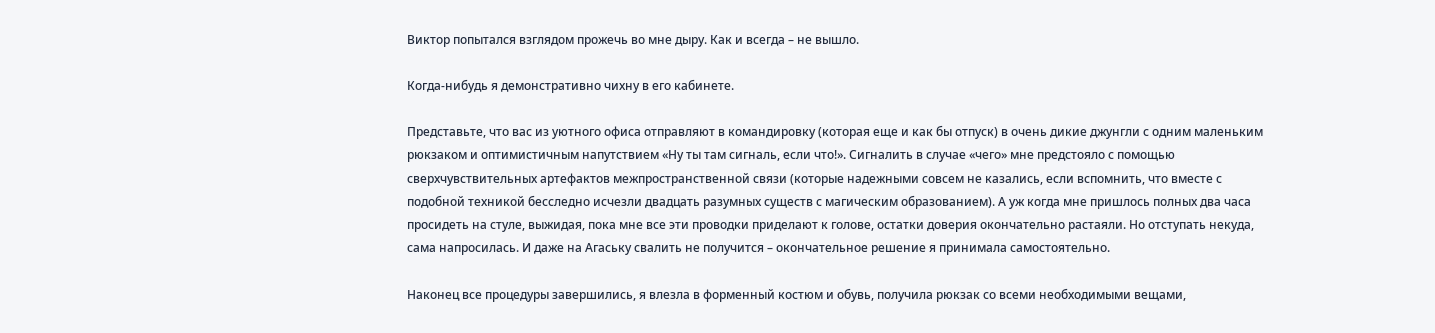Виктор попытался взглядом прожечь во мне дыру. Как и всегда – не вышло.

Когда-нибудь я демонстративно чихну в его кабинете.

Представьте, что вас из уютного офиса отправляют в командировку (которая еще и как бы отпуск) в очень дикие джунгли с одним маленьким рюкзаком и оптимистичным напутствием «Ну ты там сигналь, если что!». Сигналить в случае «чего» мне предстояло с помощью сверхчувствительных артефактов межпространственной связи (которые надежными совсем не казались, если вспомнить, что вместе с подобной техникой бесследно исчезли двадцать разумных существ с магическим образованием). А уж когда мне пришлось полных два часа просидеть на стуле, выжидая, пока мне все эти проводки приделают к голове, остатки доверия окончательно растаяли. Но отступать некуда, сама напросилась. И даже на Агаську свалить не получится – окончательное решение я принимала самостоятельно.

Наконец все процедуры завершились, я влезла в форменный костюм и обувь, получила рюкзак со всеми необходимыми вещами,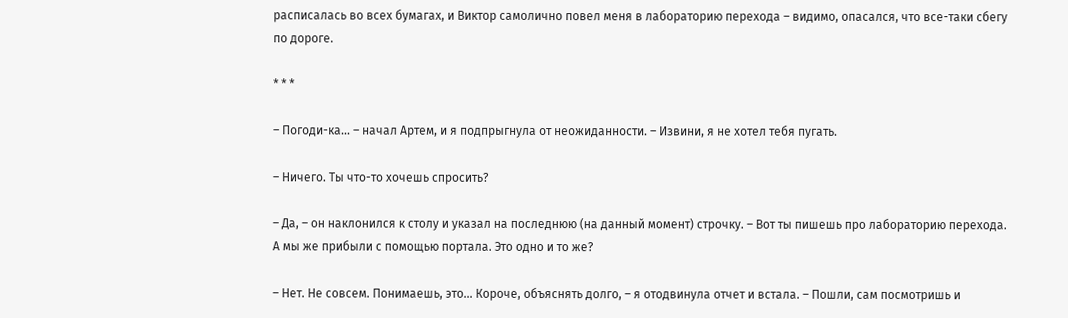расписалась во всех бумагах, и Виктор самолично повел меня в лабораторию перехода – видимо, опасался, что все-таки сбегу по дороге.

* * *

– Погоди-ка… – начал Артем, и я подпрыгнула от неожиданности. – Извини, я не хотел тебя пугать.

– Ничего. Ты что-то хочешь спросить?

– Да, – он наклонился к столу и указал на последнюю (на данный момент) строчку. – Вот ты пишешь про лабораторию перехода. А мы же прибыли с помощью портала. Это одно и то же?

– Нет. Не совсем. Понимаешь, это… Короче, объяснять долго, – я отодвинула отчет и встала. – Пошли, сам посмотришь и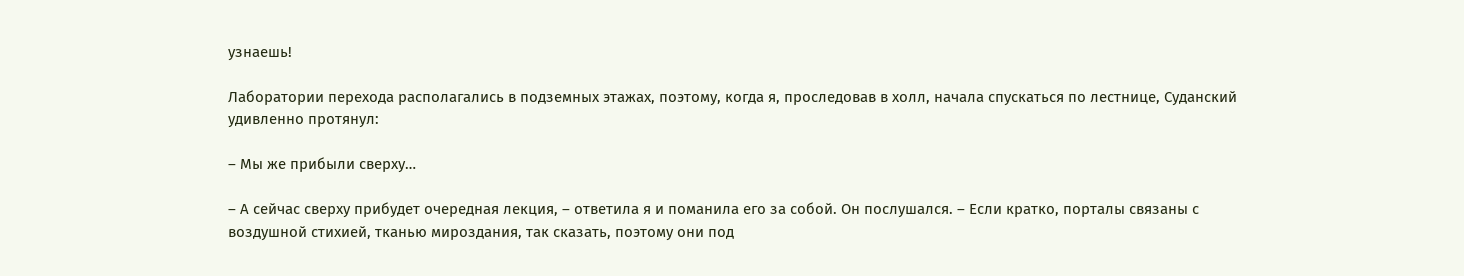узнаешь!

Лаборатории перехода располагались в подземных этажах, поэтому, когда я, проследовав в холл, начала спускаться по лестнице, Суданский удивленно протянул:

– Мы же прибыли сверху…

– А сейчас сверху прибудет очередная лекция, – ответила я и поманила его за собой. Он послушался. – Если кратко, порталы связаны с воздушной стихией, тканью мироздания, так сказать, поэтому они под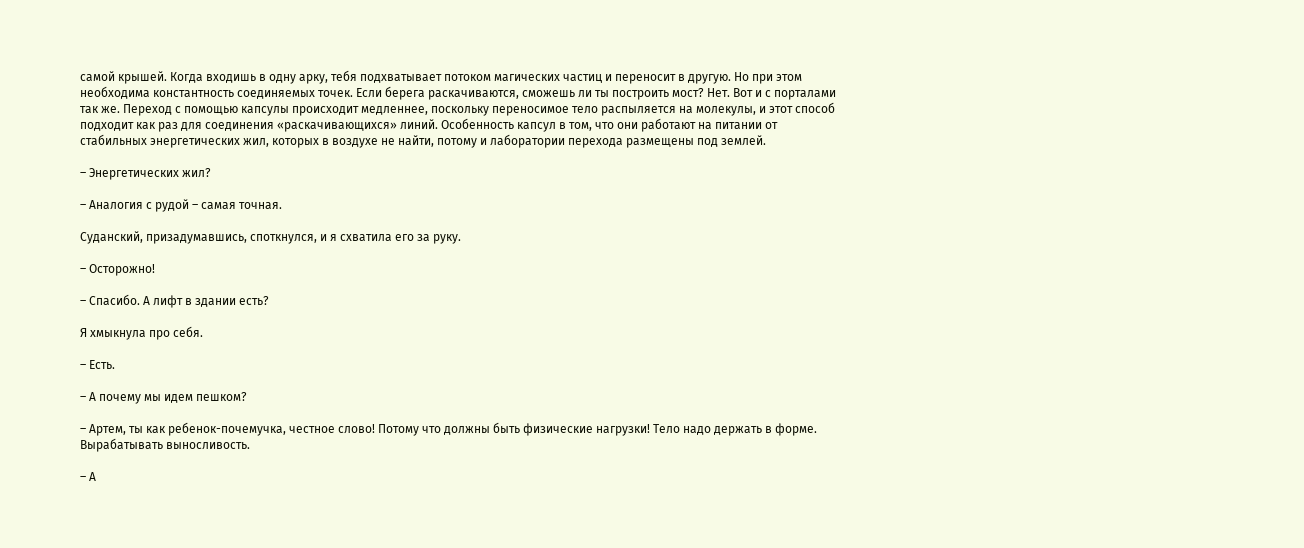самой крышей. Когда входишь в одну арку, тебя подхватывает потоком магических частиц и переносит в другую. Но при этом необходима константность соединяемых точек. Если берега раскачиваются, сможешь ли ты построить мост? Нет. Вот и с порталами так же. Переход с помощью капсулы происходит медленнее, поскольку переносимое тело распыляется на молекулы, и этот способ подходит как раз для соединения «раскачивающихся» линий. Особенность капсул в том, что они работают на питании от стабильных энергетических жил, которых в воздухе не найти, потому и лаборатории перехода размещены под землей.

– Энергетических жил?

– Аналогия с рудой – самая точная.

Суданский, призадумавшись, споткнулся, и я схватила его за руку.

– Осторожно!

– Спасибо. А лифт в здании есть?

Я хмыкнула про себя.

– Есть.

– А почему мы идем пешком?

– Артем, ты как ребенок-почемучка, честное слово! Потому что должны быть физические нагрузки! Тело надо держать в форме. Вырабатывать выносливость.

– А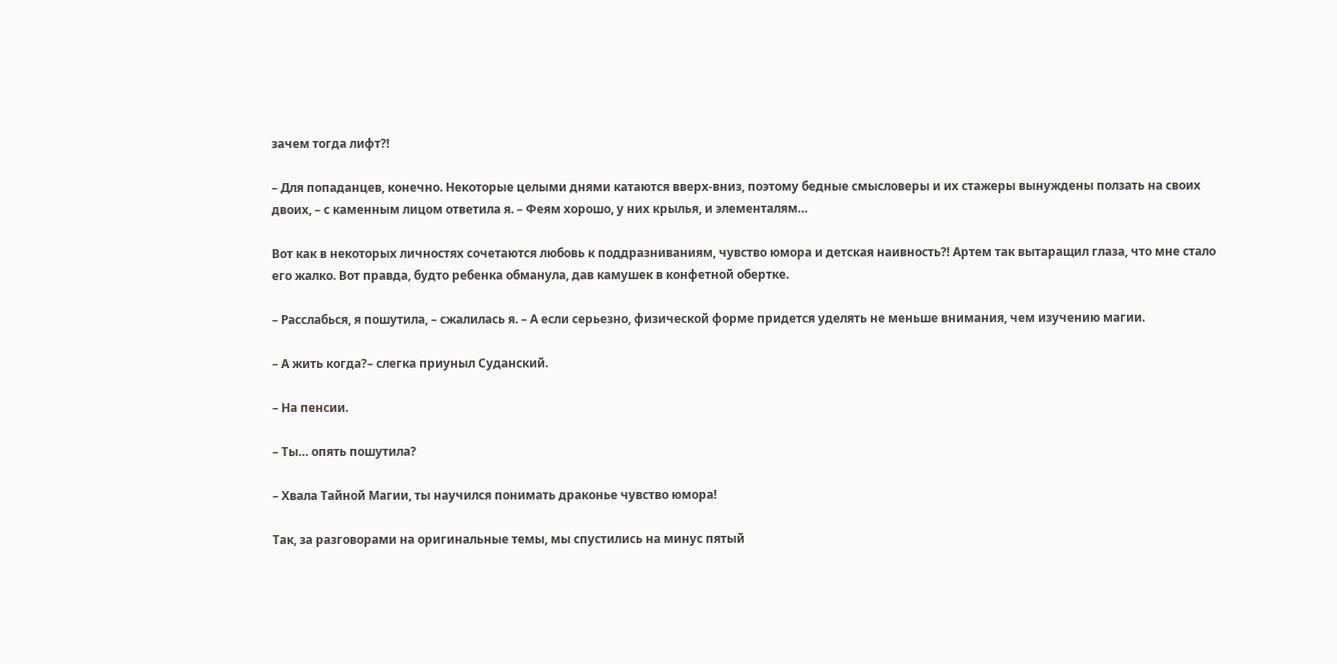зачем тогда лифт⁈

– Для попаданцев, конечно. Некоторые целыми днями катаются вверх-вниз, поэтому бедные смысловеры и их стажеры вынуждены ползать на своих двоих, – с каменным лицом ответила я. – Феям хорошо, у них крылья, и элементалям…

Вот как в некоторых личностях сочетаются любовь к поддразниваниям, чувство юмора и детская наивность⁈ Артем так вытаращил глаза, что мне стало его жалко. Вот правда, будто ребенка обманула, дав камушек в конфетной обертке.

– Расслабься, я пошутила, – сжалилась я. – А если серьезно, физической форме придется уделять не меньше внимания, чем изучению магии.

– А жить когда?– слегка приуныл Суданский.

– На пенсии.

– Ты… опять пошутила?

– Хвала Тайной Магии, ты научился понимать драконье чувство юмора!

Так, за разговорами на оригинальные темы, мы спустились на минус пятый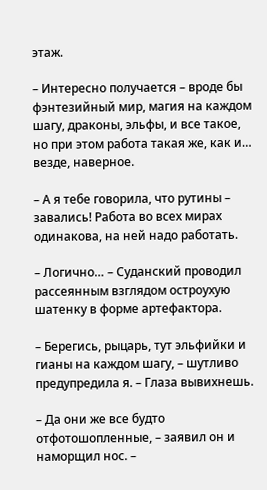этаж.

– Интересно получается – вроде бы фэнтезийный мир, магия на каждом шагу, драконы, эльфы, и все такое, но при этом работа такая же, как и… везде, наверное.

– А я тебе говорила, что рутины – завались! Работа во всех мирах одинакова, на ней надо работать.

– Логично… – Суданский проводил рассеянным взглядом остроухую шатенку в форме артефактора.

– Берегись, рыцарь, тут эльфийки и гианы на каждом шагу, – шутливо предупредила я. – Глаза вывихнешь.

– Да они же все будто отфотошопленные, – заявил он и наморщил нос. –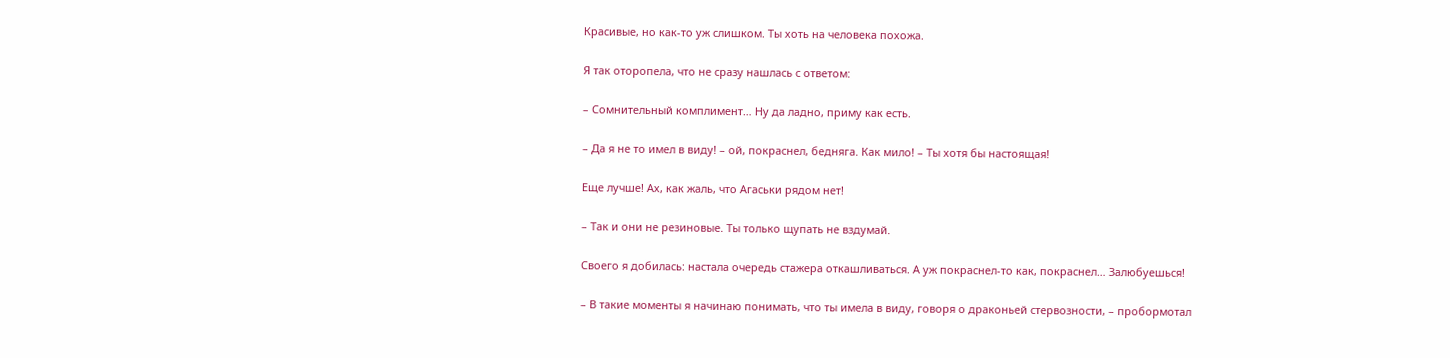Красивые, но как-то уж слишком. Ты хоть на человека похожа.

Я так оторопела, что не сразу нашлась с ответом:

– Сомнительный комплимент… Ну да ладно, приму как есть.

– Да я не то имел в виду! – ой, покраснел, бедняга. Как мило! – Ты хотя бы настоящая!

Еще лучше! Ах, как жаль, что Агаськи рядом нет!

– Так и они не резиновые. Ты только щупать не вздумай.

Своего я добилась: настала очередь стажера откашливаться. А уж покраснел-то как, покраснел… Залюбуешься!

– В такие моменты я начинаю понимать, что ты имела в виду, говоря о драконьей стервозности, – пробормотал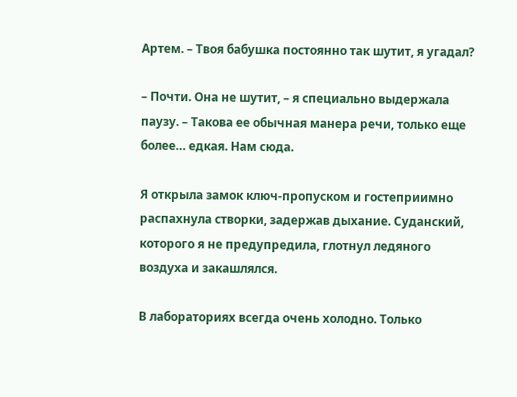Артем. – Твоя бабушка постоянно так шутит, я угадал?

– Почти. Она не шутит, – я специально выдержала паузу. – Такова ее обычная манера речи, только еще более… едкая. Нам сюда.

Я открыла замок ключ-пропуском и гостеприимно распахнула створки, задержав дыхание. Суданский, которого я не предупредила, глотнул ледяного воздуха и закашлялся.

В лабораториях всегда очень холодно. Только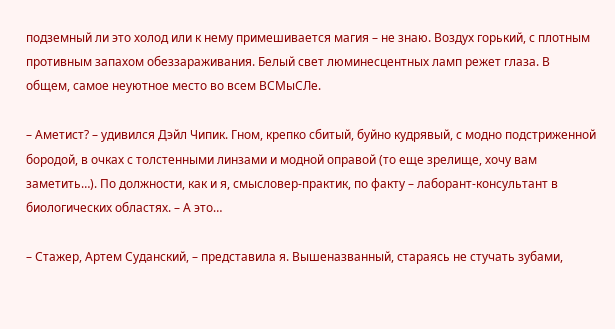подземный ли это холод или к нему примешивается магия – не знаю. Воздух горький, с плотным противным запахом обеззараживания. Белый свет люминесцентных ламп режет глаза. В общем, самое неуютное место во всем ВСМыСЛе.

– Аметист? – удивился Дэйл Чипик. Гном, крепко сбитый, буйно кудрявый, с модно подстриженной бородой, в очках с толстенными линзами и модной оправой (то еще зрелище, хочу вам заметить…). По должности, как и я, смысловер-практик, по факту – лаборант-консультант в биологических областях. – А это…

– Стажер, Артем Суданский, – представила я. Вышеназванный, стараясь не стучать зубами,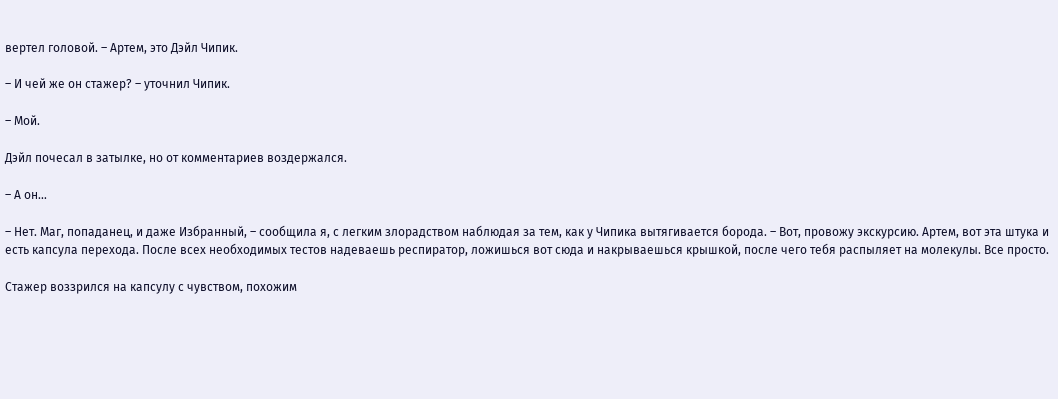вертел головой. – Артем, это Дэйл Чипик.

– И чей же он стажер? – уточнил Чипик.

– Мой.

Дэйл почесал в затылке, но от комментариев воздержался.

– А он…

– Нет. Маг, попаданец, и даже Избранный, – сообщила я, с легким злорадством наблюдая за тем, как у Чипика вытягивается борода. – Вот, провожу экскурсию. Артем, вот эта штука и есть капсула перехода. После всех необходимых тестов надеваешь респиратор, ложишься вот сюда и накрываешься крышкой, после чего тебя распыляет на молекулы. Все просто.

Стажер воззрился на капсулу с чувством, похожим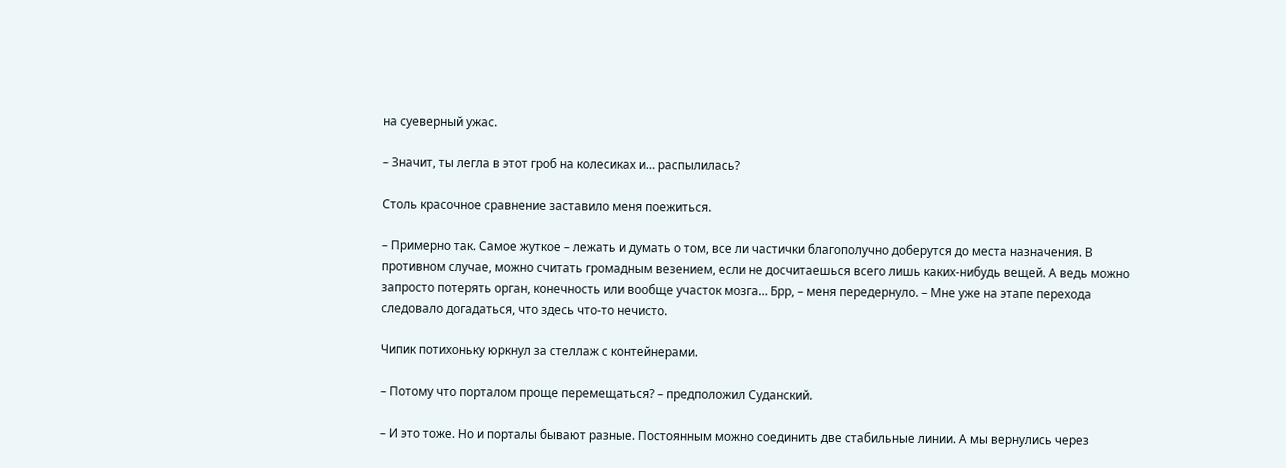на суеверный ужас.

– Значит, ты легла в этот гроб на колесиках и… распылилась?

Столь красочное сравнение заставило меня поежиться.

– Примерно так. Самое жуткое – лежать и думать о том, все ли частички благополучно доберутся до места назначения. В противном случае, можно считать громадным везением, если не досчитаешься всего лишь каких-нибудь вещей. А ведь можно запросто потерять орган, конечность или вообще участок мозга… Брр, – меня передернуло. – Мне уже на этапе перехода следовало догадаться, что здесь что-то нечисто.

Чипик потихоньку юркнул за стеллаж с контейнерами.

– Потому что порталом проще перемещаться? – предположил Суданский.

– И это тоже. Но и порталы бывают разные. Постоянным можно соединить две стабильные линии. А мы вернулись через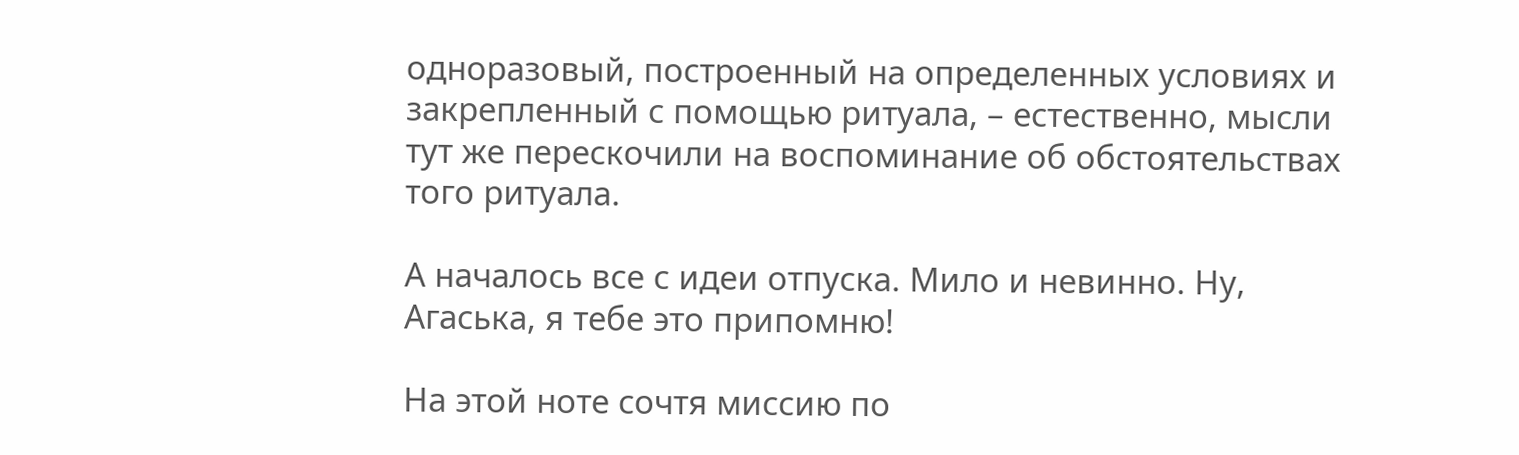одноразовый, построенный на определенных условиях и закрепленный с помощью ритуала, – естественно, мысли тут же перескочили на воспоминание об обстоятельствах того ритуала.

А началось все с идеи отпуска. Мило и невинно. Ну, Агаська, я тебе это припомню!

На этой ноте сочтя миссию по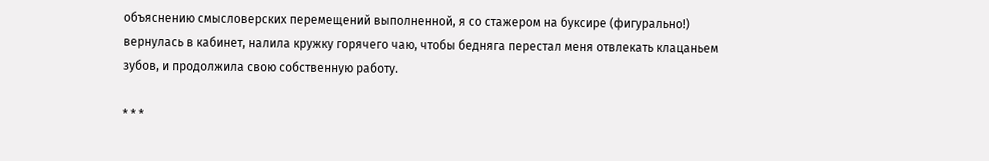объяснению смысловерских перемещений выполненной, я со стажером на буксире (фигурально!) вернулась в кабинет, налила кружку горячего чаю, чтобы бедняга перестал меня отвлекать клацаньем зубов, и продолжила свою собственную работу.

* * *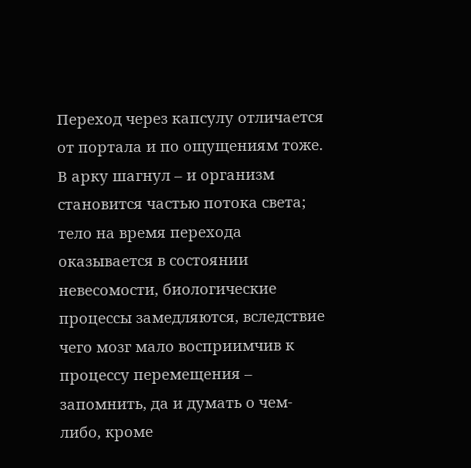Переход через капсулу отличается от портала и по ощущениям тоже. В арку шагнул – и организм становится частью потока света; тело на время перехода оказывается в состоянии невесомости, биологические процессы замедляются, вследствие чего мозг мало восприимчив к процессу перемещения – запомнить, да и думать о чем-либо, кроме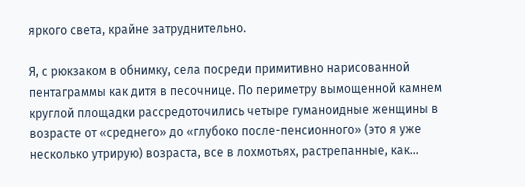яркого света, крайне затруднительно.

Я, с рюкзаком в обнимку, села посреди примитивно нарисованной пентаграммы как дитя в песочнице. По периметру вымощенной камнем круглой площадки рассредоточились четыре гуманоидные женщины в возрасте от «среднего» до «глубоко после-пенсионного» (это я уже несколько утрирую) возраста, все в лохмотьях, растрепанные, как…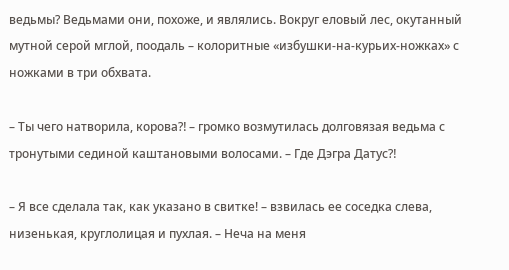ведьмы? Ведьмами они, похоже, и являлись. Вокруг еловый лес, окутанный мутной серой мглой, поодаль – колоритные «избушки-на-курьих-ножках» с ножками в три обхвата.

– Ты чего натворила, корова⁈ – громко возмутилась долговязая ведьма с тронутыми сединой каштановыми волосами. – Где Дэгра Датус⁈

– Я все сделала так, как указано в свитке! – взвилась ее соседка слева, низенькая, круглолицая и пухлая. – Неча на меня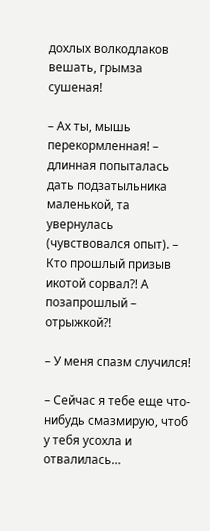дохлых волкодлаков вешать, грымза сушеная!

– Ах ты, мышь перекормленная! – длинная попыталась дать подзатыльника маленькой, та увернулась (чувствовался опыт). – Кто прошлый призыв икотой сорвал⁈ А позапрошлый – отрыжкой⁈

– У меня спазм случился!

– Сейчас я тебе еще что-нибудь смазмирую, чтоб у тебя усохла и отвалилась…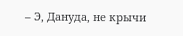– Э, Дануда, не крычи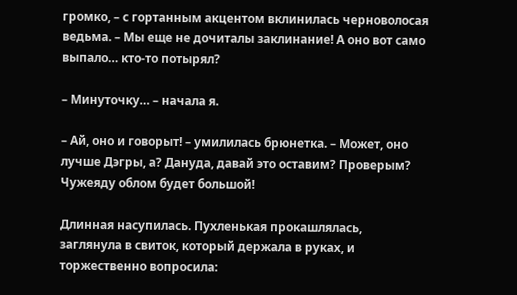громко, – с гортанным акцентом вклинилась черноволосая ведьма. – Мы еще не дочиталы заклинание! А оно вот само выпало… кто-то потырял?

– Минуточку… – начала я.

– Ай, оно и говорыт! – умилилась брюнетка. – Может, оно лучше Дэгры, а? Дануда, давай это оставим? Проверым? Чужеяду облом будет большой!

Длинная насупилась. Пухленькая прокашлялась, заглянула в свиток, который держала в руках, и торжественно вопросила: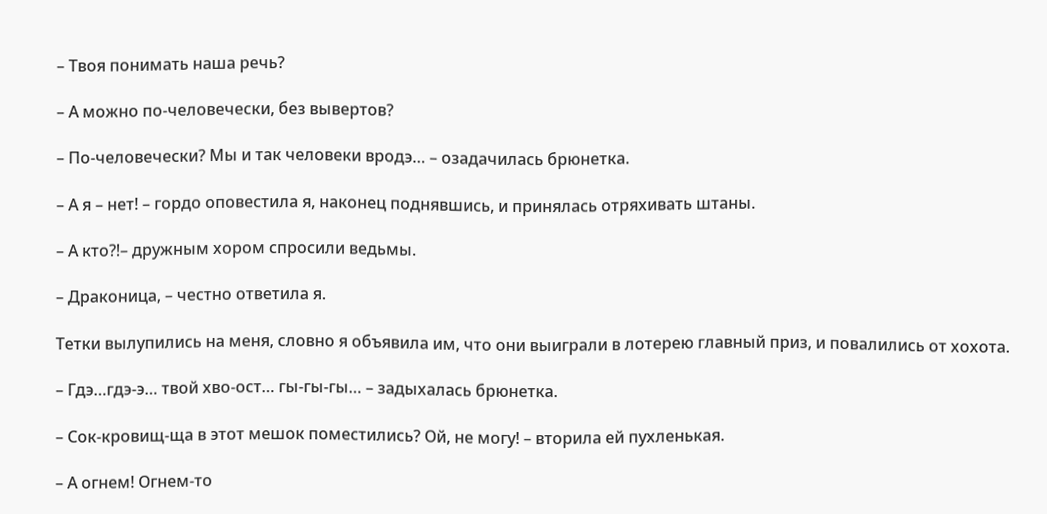– Твоя понимать наша речь?

– А можно по-человечески, без вывертов?

– По-человечески? Мы и так человеки вродэ… – озадачилась брюнетка.

– А я – нет! – гордо оповестила я, наконец поднявшись, и принялась отряхивать штаны.

– А кто⁈– дружным хором спросили ведьмы.

– Драконица, – честно ответила я.

Тетки вылупились на меня, словно я объявила им, что они выиграли в лотерею главный приз, и повалились от хохота.

– Гдэ…гдэ-э… твой хво-ост… гы-гы-гы… – задыхалась брюнетка.

– Сок-кровищ-ща в этот мешок поместились? Ой, не могу! – вторила ей пухленькая.

– А огнем! Огнем-то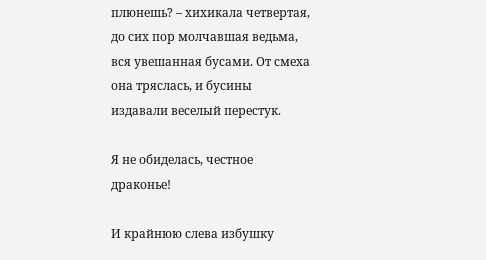плюнешь? – хихикала четвертая, до сих пор молчавшая ведьма, вся увешанная бусами. От смеха она тряслась, и бусины издавали веселый перестук.

Я не обиделась, честное драконье!

И крайнюю слева избушку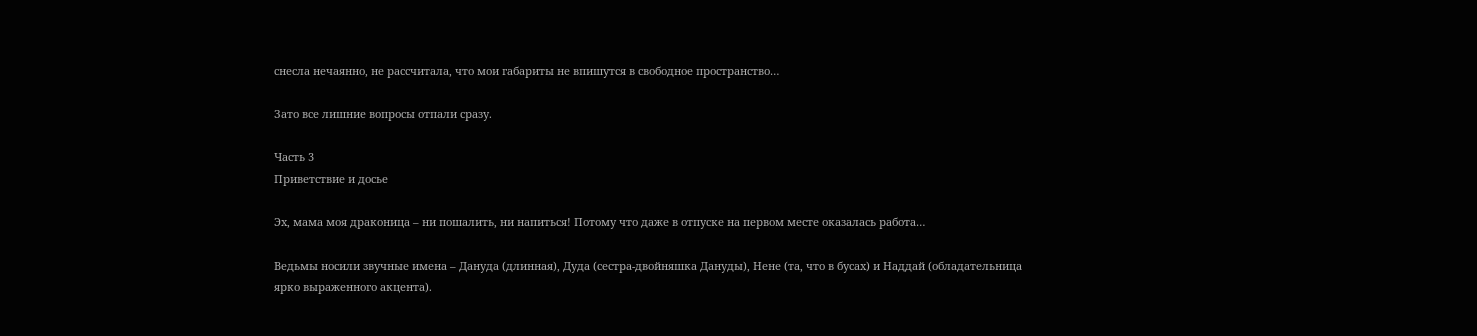снесла нечаянно, не рассчитала, что мои габариты не впишутся в свободное пространство…

Зато все лишние вопросы отпали сразу.

Часть 3
Приветствие и досье

Эх, мама моя драконица – ни пошалить, ни напиться! Потому что даже в отпуске на первом месте оказалась работа…

Ведьмы носили звучные имена – Дануда (длинная), Дуда (сестра-двойняшка Дануды), Нене (та, что в бусах) и Наддай (обладательница ярко выраженного акцента).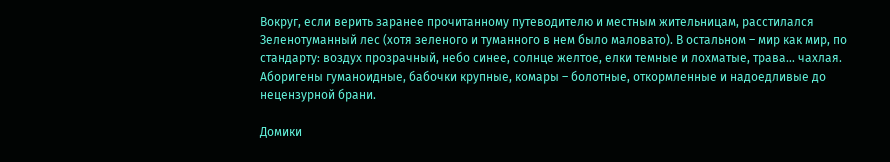Вокруг, если верить заранее прочитанному путеводителю и местным жительницам, расстилался Зеленотуманный лес (хотя зеленого и туманного в нем было маловато). В остальном – мир как мир, по стандарту: воздух прозрачный, небо синее, солнце желтое, елки темные и лохматые, трава… чахлая. Аборигены гуманоидные, бабочки крупные, комары – болотные, откормленные и надоедливые до нецензурной брани.

Домики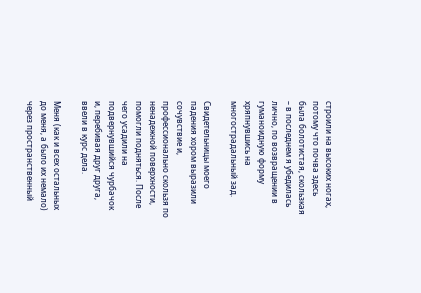строили на высоких ногах, потому что почва здесь была болотистая, скользкая – в последнем я убедилась лично, по возвращении в гуманоидную форму хряпнувшись на многострадальный зад.

Свидетельницы моего падения хором выразили сочувствие и, профессионально скользя по ненадежной поверхности, помогли подняться. После чего усадили на подвернувшийся чурбачок и, перебивая друг друга, ввели в курс дела.

Меня (как и всех остальных до меня, а было их немало) через пространственный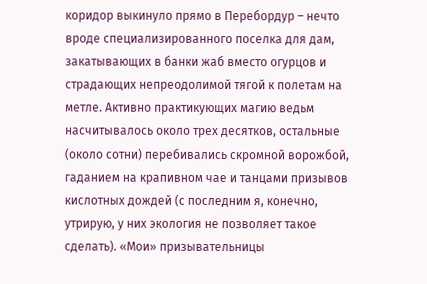коридор выкинуло прямо в Перебордур – нечто вроде специализированного поселка для дам, закатывающих в банки жаб вместо огурцов и страдающих непреодолимой тягой к полетам на метле. Активно практикующих магию ведьм насчитывалось около трех десятков, остальные (около сотни) перебивались скромной ворожбой, гаданием на крапивном чае и танцами призывов кислотных дождей (с последним я, конечно, утрирую, у них экология не позволяет такое сделать). «Мои» призывательницы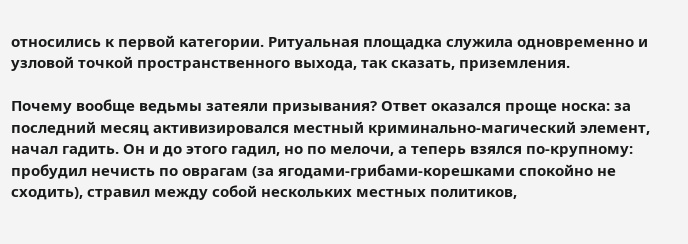относились к первой категории. Ритуальная площадка служила одновременно и узловой точкой пространственного выхода, так сказать, приземления.

Почему вообще ведьмы затеяли призывания? Ответ оказался проще носка: за последний месяц активизировался местный криминально-магический элемент, начал гадить. Он и до этого гадил, но по мелочи, а теперь взялся по-крупному: пробудил нечисть по оврагам (за ягодами-грибами-корешками спокойно не сходить), стравил между собой нескольких местных политиков,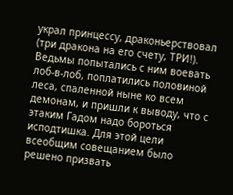украл принцессу, драконьерствовал (три дракона на его счету, ТРИ!). Ведьмы попытались с ним воевать лоб-в-лоб, поплатились половиной леса, спаленной ныне ко всем демонам, и пришли к выводу, что с этаким Гадом надо бороться исподтишка. Для этой цели всеобщим совещанием было решено призвать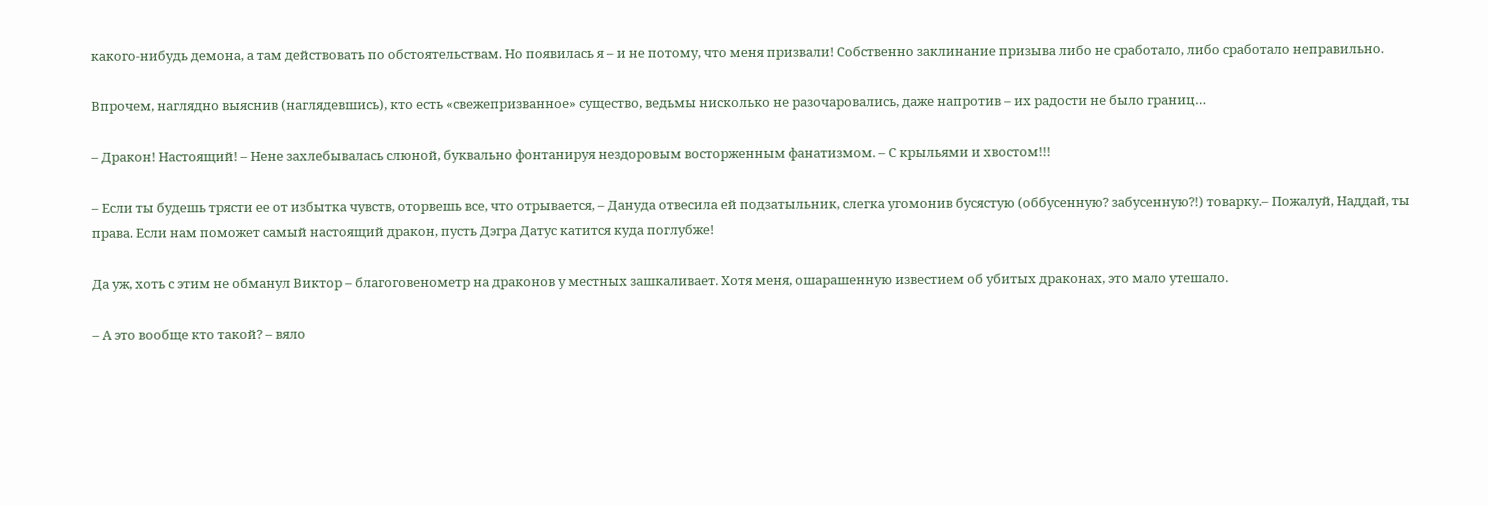какого-нибудь демона, а там действовать по обстоятельствам. Но появилась я – и не потому, что меня призвали! Собственно заклинание призыва либо не сработало, либо сработало неправильно.

Впрочем, наглядно выяснив (наглядевшись), кто есть «свежепризванное» существо, ведьмы нисколько не разочаровались, даже напротив – их радости не было границ…

– Дракон! Настоящий! – Нене захлебывалась слюной, буквально фонтанируя нездоровым восторженным фанатизмом. – С крыльями и хвостом!!!

– Если ты будешь трясти ее от избытка чувств, оторвешь все, что отрывается, – Дануда отвесила ей подзатыльник, слегка угомонив бусястую (оббусенную? забусенную⁈) товарку.– Пожалуй, Наддай, ты права. Если нам поможет самый настоящий дракон, пусть Дэгра Датус катится куда поглубже!

Да уж, хоть с этим не обманул Виктор – благоговенометр на драконов у местных зашкаливает. Хотя меня, ошарашенную известием об убитых драконах, это мало утешало.

– А это вообще кто такой? – вяло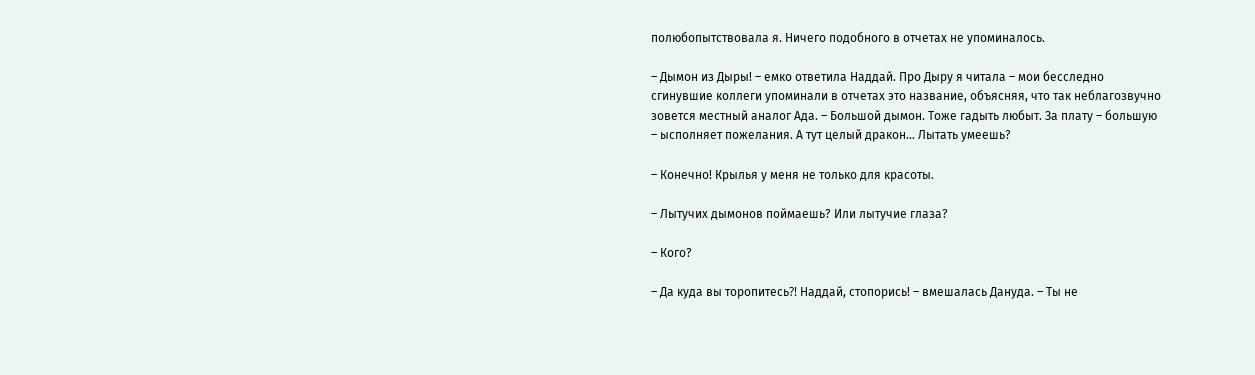полюбопытствовала я. Ничего подобного в отчетах не упоминалось.

– Дымон из Дыры! – емко ответила Наддай. Про Дыру я читала – мои бесследно сгинувшие коллеги упоминали в отчетах это название, объясняя, что так неблагозвучно зовется местный аналог Ада. – Большой дымон. Тоже гадыть любыт. За плату – большую – ысполняет пожелания. А тут целый дракон… Лытать умеешь?

– Конечно! Крылья у меня не только для красоты.

– Лытучих дымонов поймаешь? Или лытучие глаза?

– Кого?

– Да куда вы торопитесь⁈ Наддай, стопорись! – вмешалась Дануда. – Ты не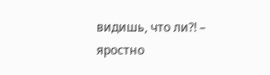видишь, что ли⁈ – яростно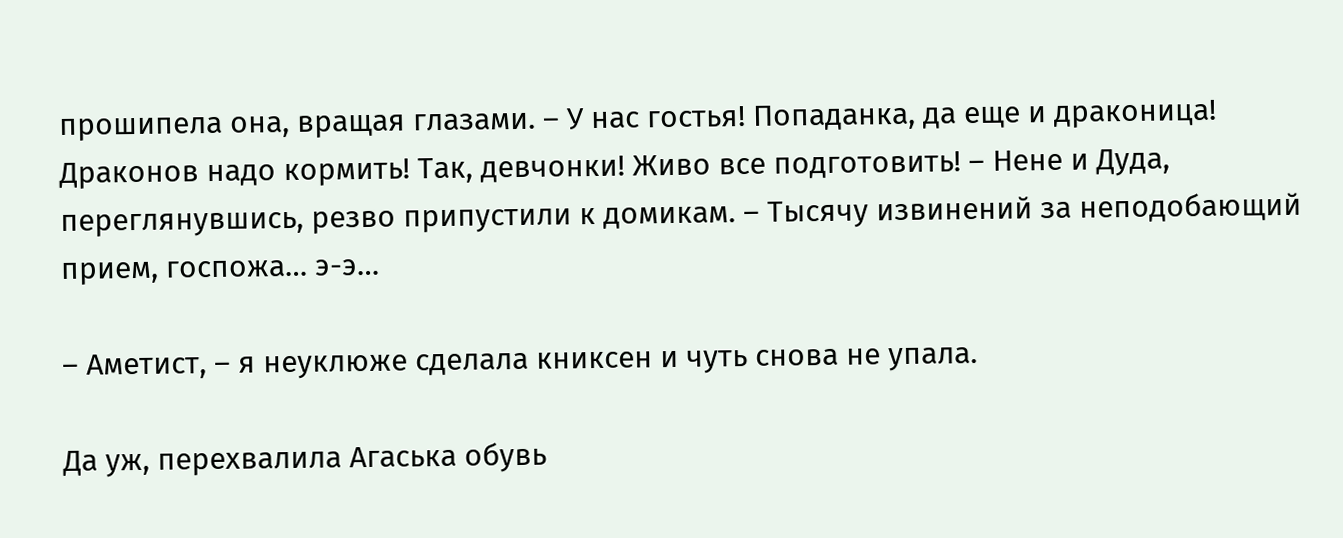прошипела она, вращая глазами. – У нас гостья! Попаданка, да еще и драконица! Драконов надо кормить! Так, девчонки! Живо все подготовить! – Нене и Дуда, переглянувшись, резво припустили к домикам. – Тысячу извинений за неподобающий прием, госпожа… э-э…

– Аметист, – я неуклюже сделала книксен и чуть снова не упала.

Да уж, перехвалила Агаська обувь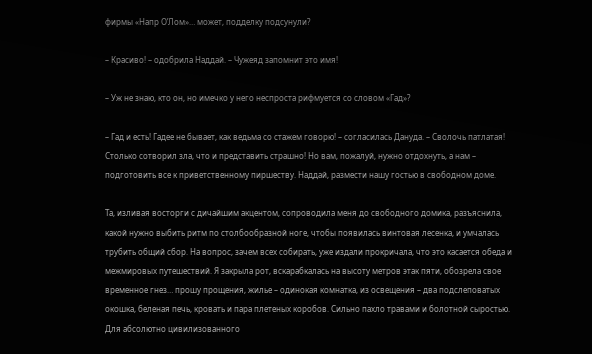фирмы «Напр О’Лом»… может, подделку подсунули?

– Красиво! – одобрила Наддай. – Чужеяд запомнит это имя!

– Уж не знаю, кто он, но имечко у него неспроста рифмуется со словом «Гад»?

– Гад и есть! Гадее не бывает, как ведьма со стажем говорю! – согласилась Дануда. – Сволочь патлатая! Столько сотворил зла, что и представить страшно! Но вам, пожалуй, нужно отдохнуть, а нам – подготовить все к приветственному пиршеству. Наддай, размести нашу гостью в свободном доме.

Та, изливая восторги с дичайшим акцентом, сопроводила меня до свободного домика, разъяснила, какой нужно выбить ритм по столбообразной ноге, чтобы появилась винтовая лесенка, и умчалась трубить общий сбор. На вопрос, зачем всех собирать, уже издали прокричала, что это касается обеда и межмировых путешествий. Я закрыла рот, вскарабкалась на высоту метров этак пяти, обозрела свое временное гнез… прошу прощения, жилье – одинокая комнатка, из освещения – два подслеповатых окошка, беленая печь, кровать и пара плетеных коробов. Сильно пахло травами и болотной сыростью. Для абсолютно цивилизованного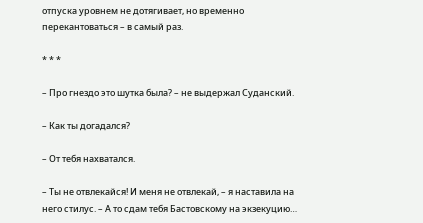отпуска уровнем не дотягивает, но временно перекантоваться – в самый раз.

* * *

– Про гнездо это шутка была? – не выдержал Суданский.

– Как ты догадался?

– От тебя нахватался.

– Ты не отвлекайся! И меня не отвлекай, – я наставила на него стилус. – А то сдам тебя Бастовскому на экзекуцию…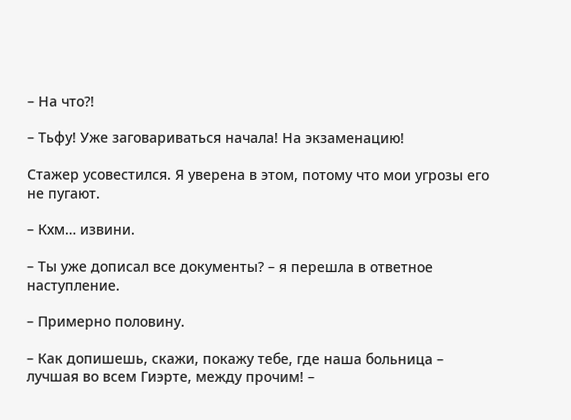– На что⁈

– Тьфу! Уже заговариваться начала! На экзаменацию!

Стажер усовестился. Я уверена в этом, потому что мои угрозы его не пугают.

– Кхм… извини.

– Ты уже дописал все документы? – я перешла в ответное наступление.

– Примерно половину.

– Как допишешь, скажи, покажу тебе, где наша больница – лучшая во всем Гиэрте, между прочим! –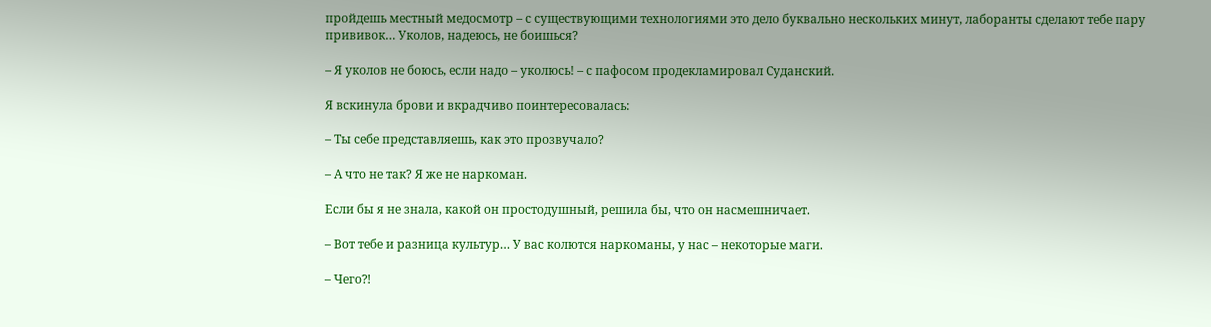пройдешь местный медосмотр – с существующими технологиями это дело буквально нескольких минут, лаборанты сделают тебе пару прививок… Уколов, надеюсь, не боишься?

– Я уколов не боюсь, если надо – уколюсь! – с пафосом продекламировал Суданский.

Я вскинула брови и вкрадчиво поинтересовалась:

– Ты себе представляешь, как это прозвучало?

– А что не так? Я же не наркоман.

Если бы я не знала, какой он простодушный, решила бы, что он насмешничает.

– Вот тебе и разница культур… У вас колются наркоманы, у нас – некоторые маги.

– Чего⁈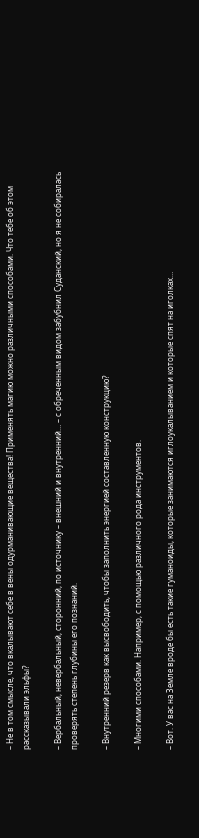– Не в том смысле, что вкалывают себе в вены одурманивающие вещества! Применять магию можно различными способами. Что тебе об этом рассказывали эльфы?

– Вербальный, невербальный, сторонний, по источнику – внешний и внутренний… – с обреченным видом забубнил Суданский, но я не собиралась проверять степень глубины его познаний.

– Внутренний резерв как высвободить, чтобы заполнить энергией составленную конструкцию?

– Многими способами. Например, с помощью различного рода инструментов.

– Вот. У вас на Земле вроде бы есть такие гуманоиды, которые занимаются иглоукалыванием и которые спят на иголках…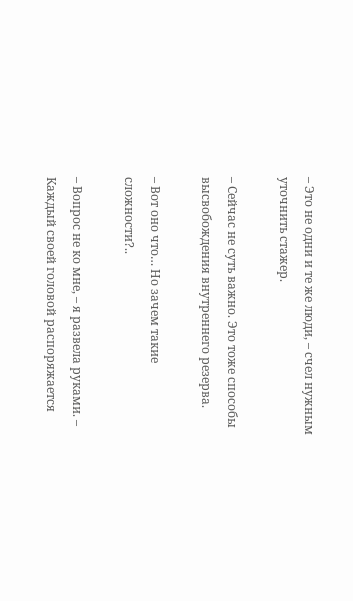– Это не одни и те же люди, – счел нужным уточнить стажер.

– Сейчас не суть важно. Это тоже способы высвобождения внутреннего резерва.

– Вот оно что… Но зачем такие сложности?..

– Вопрос не ко мне, – я развела руками. – Каждый своей головой распоряжается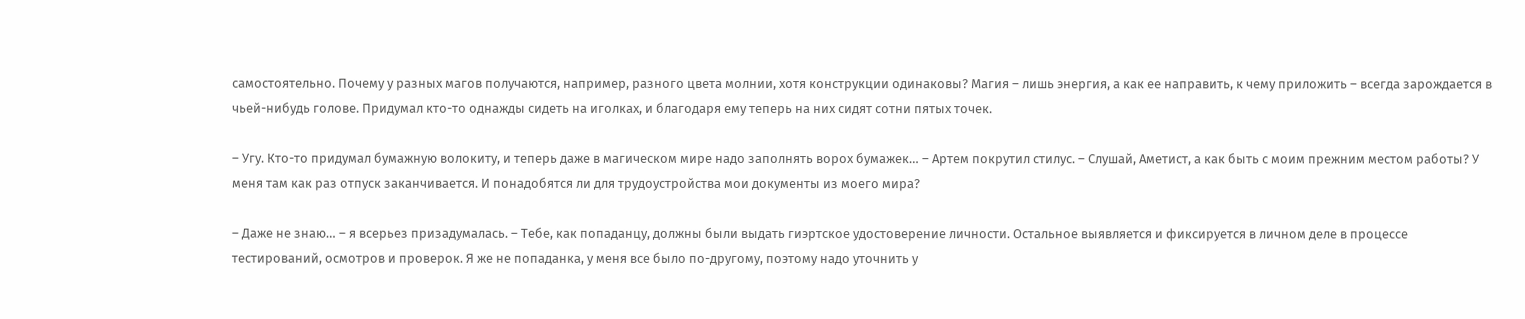самостоятельно. Почему у разных магов получаются, например, разного цвета молнии, хотя конструкции одинаковы? Магия – лишь энергия, а как ее направить, к чему приложить – всегда зарождается в чьей-нибудь голове. Придумал кто-то однажды сидеть на иголках, и благодаря ему теперь на них сидят сотни пятых точек.

– Угу. Кто-то придумал бумажную волокиту, и теперь даже в магическом мире надо заполнять ворох бумажек… – Артем покрутил стилус. – Слушай, Аметист, а как быть с моим прежним местом работы? У меня там как раз отпуск заканчивается. И понадобятся ли для трудоустройства мои документы из моего мира?

– Даже не знаю… – я всерьез призадумалась. – Тебе, как попаданцу, должны были выдать гиэртское удостоверение личности. Остальное выявляется и фиксируется в личном деле в процессе тестирований, осмотров и проверок. Я же не попаданка, у меня все было по-другому, поэтому надо уточнить у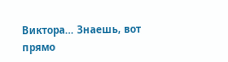Виктора… Знаешь, вот прямо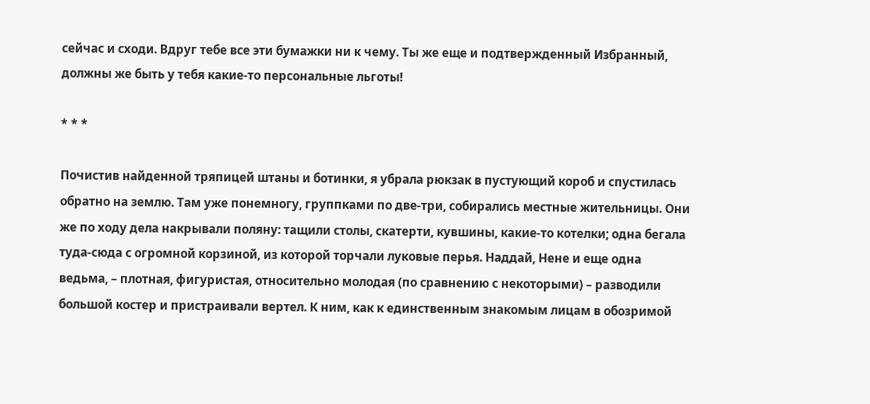сейчас и сходи. Вдруг тебе все эти бумажки ни к чему. Ты же еще и подтвержденный Избранный, должны же быть у тебя какие-то персональные льготы!

* * *

Почистив найденной тряпицей штаны и ботинки, я убрала рюкзак в пустующий короб и спустилась обратно на землю. Там уже понемногу, группками по две-три, собирались местные жительницы. Они же по ходу дела накрывали поляну: тащили столы, скатерти, кувшины, какие-то котелки; одна бегала туда-сюда с огромной корзиной, из которой торчали луковые перья. Наддай, Нене и еще одна ведьма, – плотная, фигуристая, относительно молодая (по сравнению с некоторыми) – разводили большой костер и пристраивали вертел. К ним, как к единственным знакомым лицам в обозримой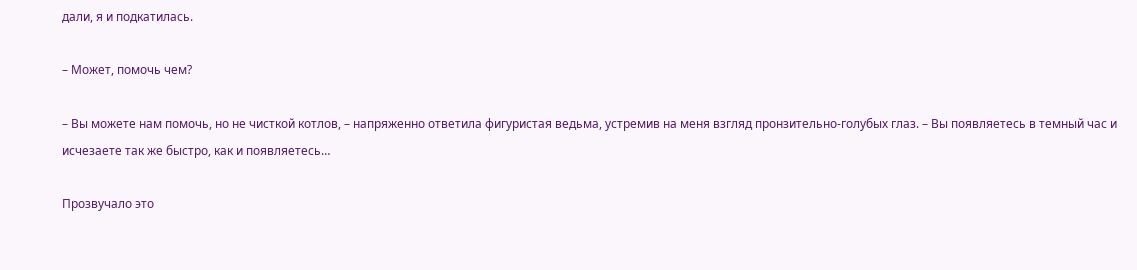дали, я и подкатилась.

– Может, помочь чем?

– Вы можете нам помочь, но не чисткой котлов, – напряженно ответила фигуристая ведьма, устремив на меня взгляд пронзительно-голубых глаз. – Вы появляетесь в темный час и исчезаете так же быстро, как и появляетесь…

Прозвучало это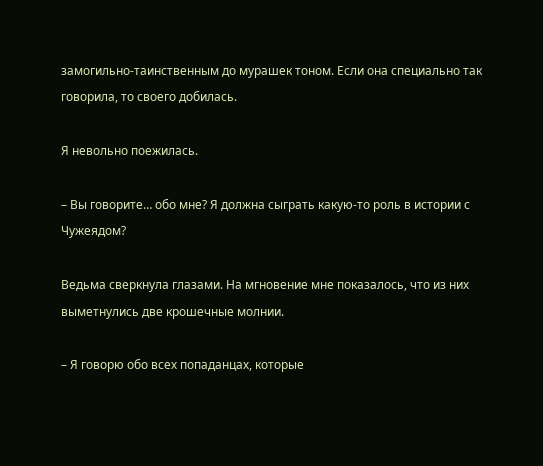замогильно-таинственным до мурашек тоном. Если она специально так говорила, то своего добилась.

Я невольно поежилась.

– Вы говорите… обо мне? Я должна сыграть какую-то роль в истории с Чужеядом?

Ведьма сверкнула глазами. На мгновение мне показалось, что из них выметнулись две крошечные молнии.

– Я говорю обо всех попаданцах, которые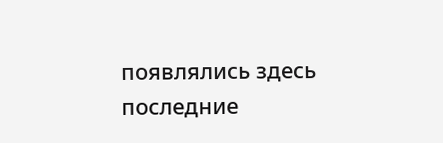появлялись здесь последние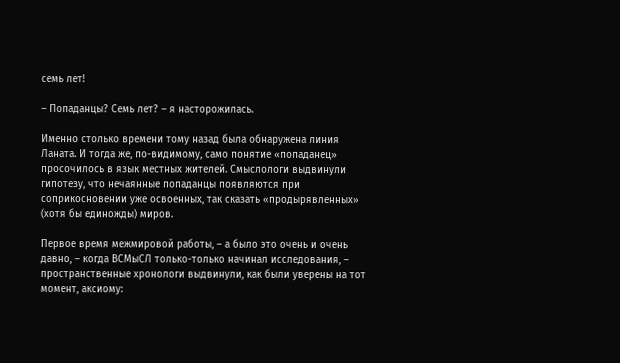семь лет!

– Попаданцы? Семь лет? – я насторожилась.

Именно столько времени тому назад была обнаружена линия Ланата. И тогда же, по-видимому, само понятие «попаданец» просочилось в язык местных жителей. Смыслологи выдвинули гипотезу, что нечаянные попаданцы появляются при соприкосновении уже освоенных, так сказать «продырявленных» (хотя бы единожды) миров.

Первое время межмировой работы, – а было это очень и очень давно, – когда ВСМыСЛ только-только начинал исследования, – пространственные хронологи выдвинули, как были уверены на тот момент, аксиому: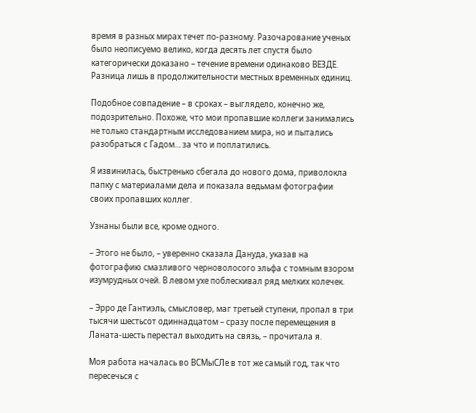время в разных мирах течет по-разному. Разочарование ученых было неописуемо велико, когда десять лет спустя было категорически доказано – течение времени одинаково ВЕЗДЕ. Разница лишь в продолжительности местных временных единиц.

Подобное совпадение – в сроках – выглядело, конечно же, подозрительно. Похоже, что мои пропавшие коллеги занимались не только стандартным исследованием мира, но и пытались разобраться с Гадом… за что и поплатились.

Я извинилась, быстренько сбегала до нового дома, приволокла папку с материалами дела и показала ведьмам фотографии своих пропавших коллег.

Узнаны были все, кроме одного.

– Этого не было, – уверенно сказала Дануда, указав на фотографию смазливого черноволосого эльфа с томным взором изумрудных очей. В левом ухе поблескивал ряд мелких колечек.

– Эрро де Гантиэль, смысловер, маг третьей ступени, пропал в три тысячи шестьсот одиннадцатом – сразу после перемещения в Ланата-шесть перестал выходить на связь, – прочитала я.

Моя работа началась во ВСМыСЛе в тот же самый год, так что пересечься с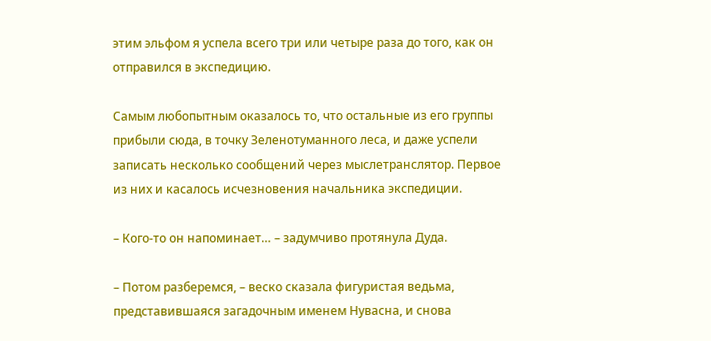этим эльфом я успела всего три или четыре раза до того, как он отправился в экспедицию.

Самым любопытным оказалось то, что остальные из его группы прибыли сюда, в точку Зеленотуманного леса, и даже успели записать несколько сообщений через мыслетранслятор. Первое из них и касалось исчезновения начальника экспедиции.

– Кого-то он напоминает… – задумчиво протянула Дуда.

– Потом разберемся, – веско сказала фигуристая ведьма, представившаяся загадочным именем Нувасна, и снова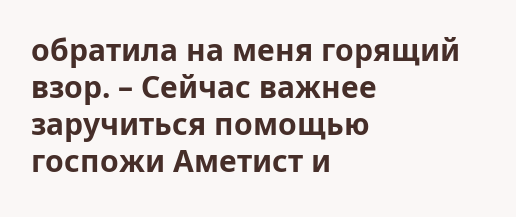обратила на меня горящий взор. – Сейчас важнее заручиться помощью госпожи Аметист и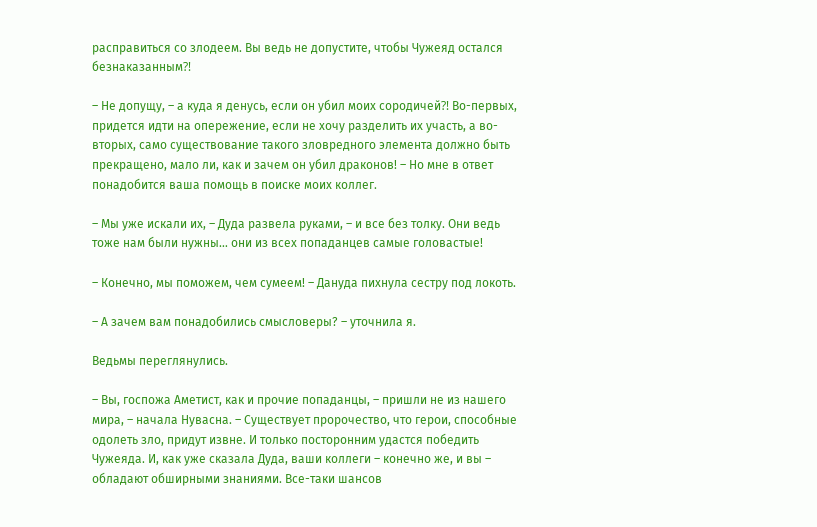расправиться со злодеем. Вы ведь не допустите, чтобы Чужеяд остался безнаказанным⁈

– Не допущу, – а куда я денусь, если он убил моих сородичей⁈ Во-первых, придется идти на опережение, если не хочу разделить их участь, а во-вторых, само существование такого зловредного элемента должно быть прекращено, мало ли, как и зачем он убил драконов! – Но мне в ответ понадобится ваша помощь в поиске моих коллег.

– Мы уже искали их, – Дуда развела руками, – и все без толку. Они ведь тоже нам были нужны… они из всех попаданцев самые головастые!

– Конечно, мы поможем, чем сумеем! – Дануда пихнула сестру под локоть.

– А зачем вам понадобились смысловеры? – уточнила я.

Ведьмы переглянулись.

– Вы, госпожа Аметист, как и прочие попаданцы, – пришли не из нашего мира, – начала Нувасна. – Существует пророчество, что герои, способные одолеть зло, придут извне. И только посторонним удастся победить Чужеяда. И, как уже сказала Дуда, ваши коллеги – конечно же, и вы – обладают обширными знаниями. Все-таки шансов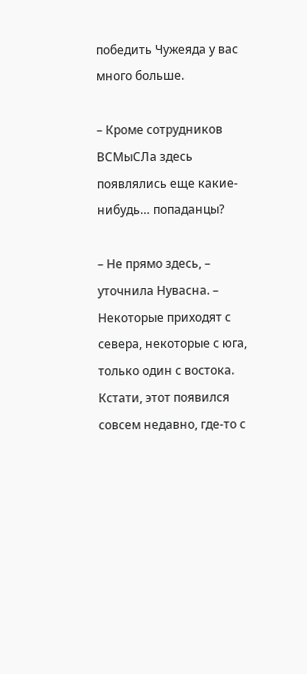победить Чужеяда у вас много больше.

– Кроме сотрудников ВСМыСЛа здесь появлялись еще какие-нибудь… попаданцы?

– Не прямо здесь, – уточнила Нувасна. – Некоторые приходят с севера, некоторые с юга, только один с востока. Кстати, этот появился совсем недавно, где-то с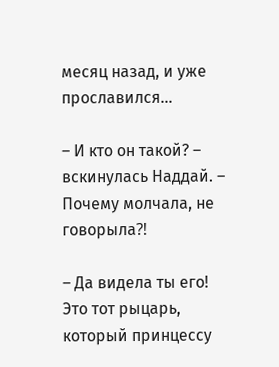месяц назад, и уже прославился…

– И кто он такой? – вскинулась Наддай. – Почему молчала, не говорыла⁈

– Да видела ты его! Это тот рыцарь, который принцессу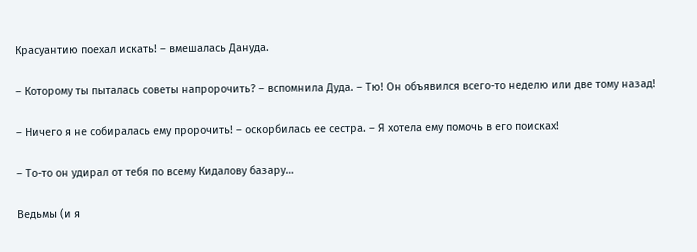Красуантию поехал искать! – вмешалась Дануда.

– Которому ты пыталась советы напророчить? – вспомнила Дуда. – Тю! Он объявился всего-то неделю или две тому назад!

– Ничего я не собиралась ему пророчить! – оскорбилась ее сестра. – Я хотела ему помочь в его поисках!

– То-то он удирал от тебя по всему Кидалову базару…

Ведьмы (и я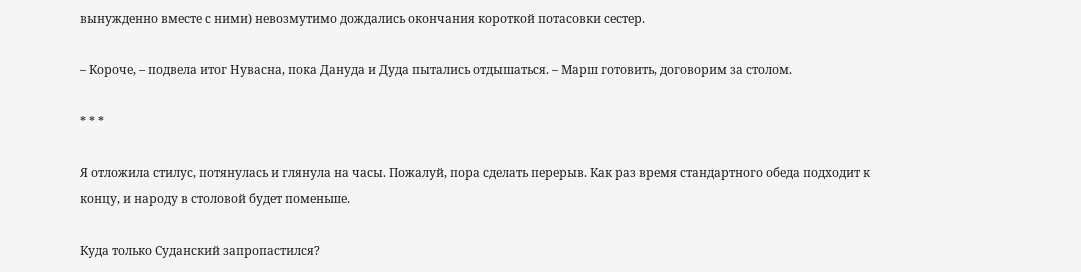вынужденно вместе с ними) невозмутимо дождались окончания короткой потасовки сестер.

– Короче, – подвела итог Нувасна, пока Дануда и Дуда пытались отдышаться. – Марш готовить, договорим за столом.

* * *

Я отложила стилус, потянулась и глянула на часы. Пожалуй, пора сделать перерыв. Как раз время стандартного обеда подходит к концу, и народу в столовой будет поменьше.

Куда только Суданский запропастился?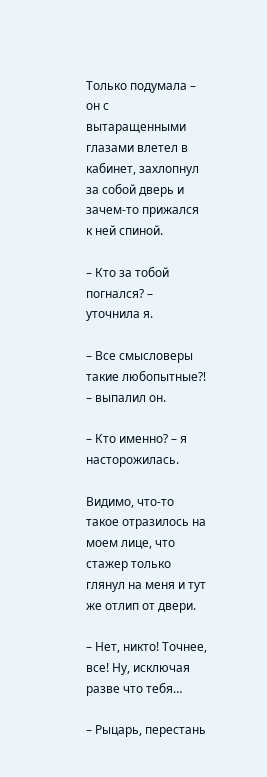Только подумала – он с вытаращенными глазами влетел в кабинет, захлопнул за собой дверь и зачем-то прижался к ней спиной.

– Кто за тобой погнался? – уточнила я.

– Все смысловеры такие любопытные⁈ – выпалил он.

– Кто именно? – я насторожилась.

Видимо, что-то такое отразилось на моем лице, что стажер только глянул на меня и тут же отлип от двери.

– Нет, никто! Точнее, все! Ну, исключая разве что тебя…

– Рыцарь, перестань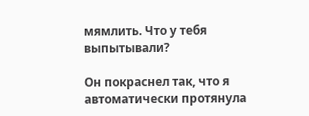мямлить. Что у тебя выпытывали?

Он покраснел так, что я автоматически протянула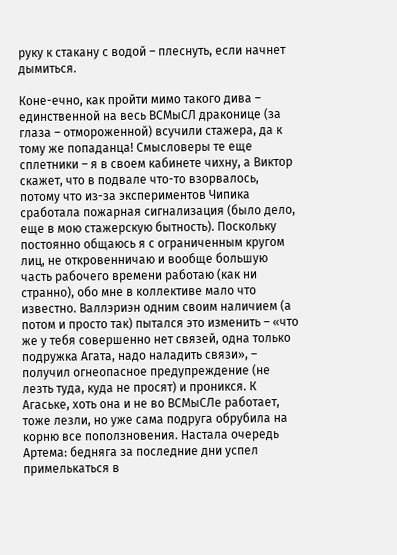руку к стакану с водой – плеснуть, если начнет дымиться.

Коне-ечно, как пройти мимо такого дива – единственной на весь ВСМыСЛ драконице (за глаза – отмороженной) всучили стажера, да к тому же попаданца! Смысловеры те еще сплетники – я в своем кабинете чихну, а Виктор скажет, что в подвале что-то взорвалось, потому что из-за экспериментов Чипика сработала пожарная сигнализация (было дело, еще в мою стажерскую бытность). Поскольку постоянно общаюсь я с ограниченным кругом лиц, не откровенничаю и вообще большую часть рабочего времени работаю (как ни странно), обо мне в коллективе мало что известно. Валлэриэн одним своим наличием (а потом и просто так) пытался это изменить – «что же у тебя совершенно нет связей, одна только подружка Агата, надо наладить связи», – получил огнеопасное предупреждение (не лезть туда, куда не просят) и проникся. К Агаське, хоть она и не во ВСМыСЛе работает, тоже лезли, но уже сама подруга обрубила на корню все поползновения. Настала очередь Артема: бедняга за последние дни успел примелькаться в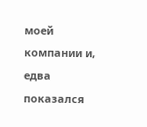моей компании и, едва показался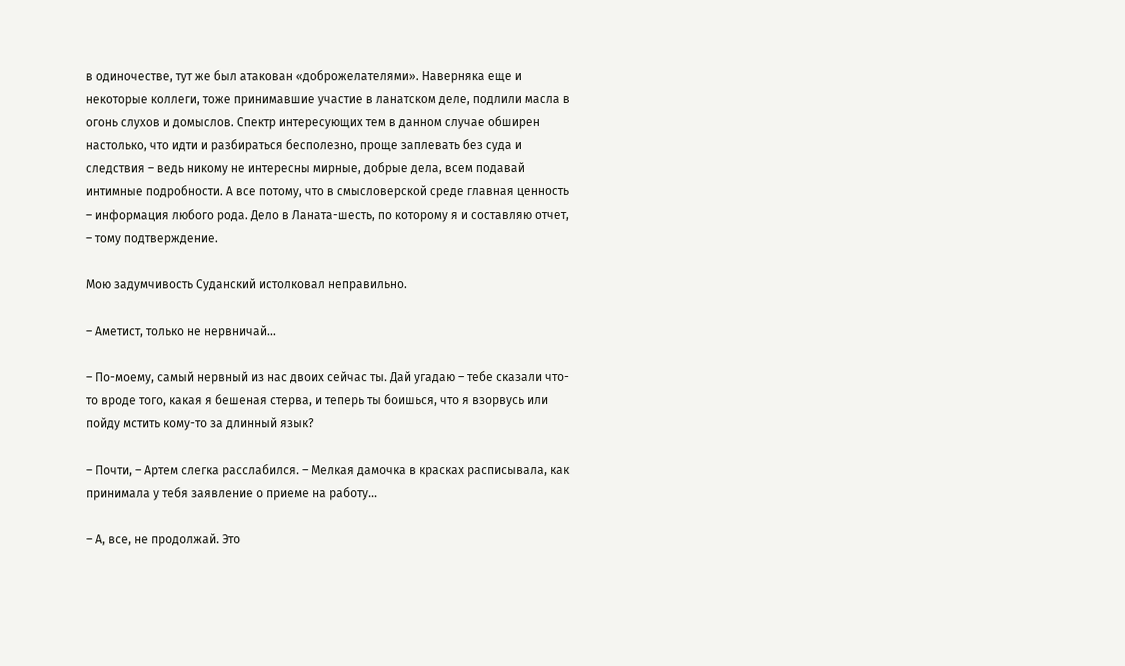в одиночестве, тут же был атакован «доброжелателями». Наверняка еще и некоторые коллеги, тоже принимавшие участие в ланатском деле, подлили масла в огонь слухов и домыслов. Спектр интересующих тем в данном случае обширен настолько, что идти и разбираться бесполезно, проще заплевать без суда и следствия – ведь никому не интересны мирные, добрые дела, всем подавай интимные подробности. А все потому, что в смысловерской среде главная ценность – информация любого рода. Дело в Ланата-шесть, по которому я и составляю отчет, – тому подтверждение.

Мою задумчивость Суданский истолковал неправильно.

– Аметист, только не нервничай…

– По-моему, самый нервный из нас двоих сейчас ты. Дай угадаю – тебе сказали что-то вроде того, какая я бешеная стерва, и теперь ты боишься, что я взорвусь или пойду мстить кому-то за длинный язык?

– Почти, – Артем слегка расслабился. – Мелкая дамочка в красках расписывала, как принимала у тебя заявление о приеме на работу…

– А, все, не продолжай. Это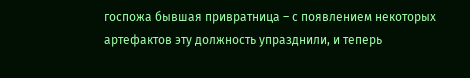госпожа бывшая привратница – с появлением некоторых артефактов эту должность упразднили, и теперь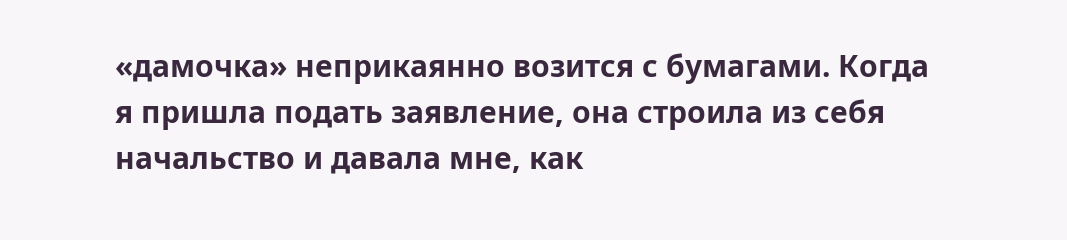«дамочка» неприкаянно возится с бумагами. Когда я пришла подать заявление, она строила из себя начальство и давала мне, как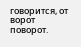говорится, от ворот поворот.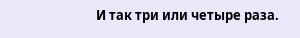И так три или четыре раза.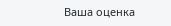Ваша оценка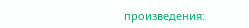произведения: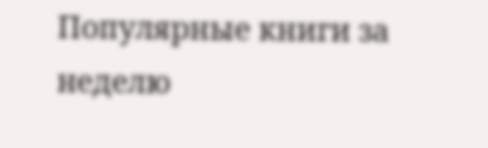Популярные книги за неделю